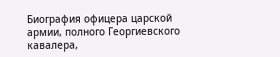Биография офицера царской армии, полного Георгиевского кавалера,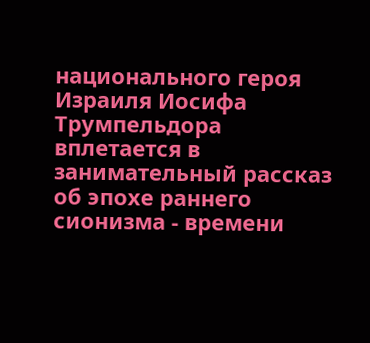национального героя Израиля Иосифа Трумпельдора вплетается в занимательный рассказ об эпохе раннего сионизма - времени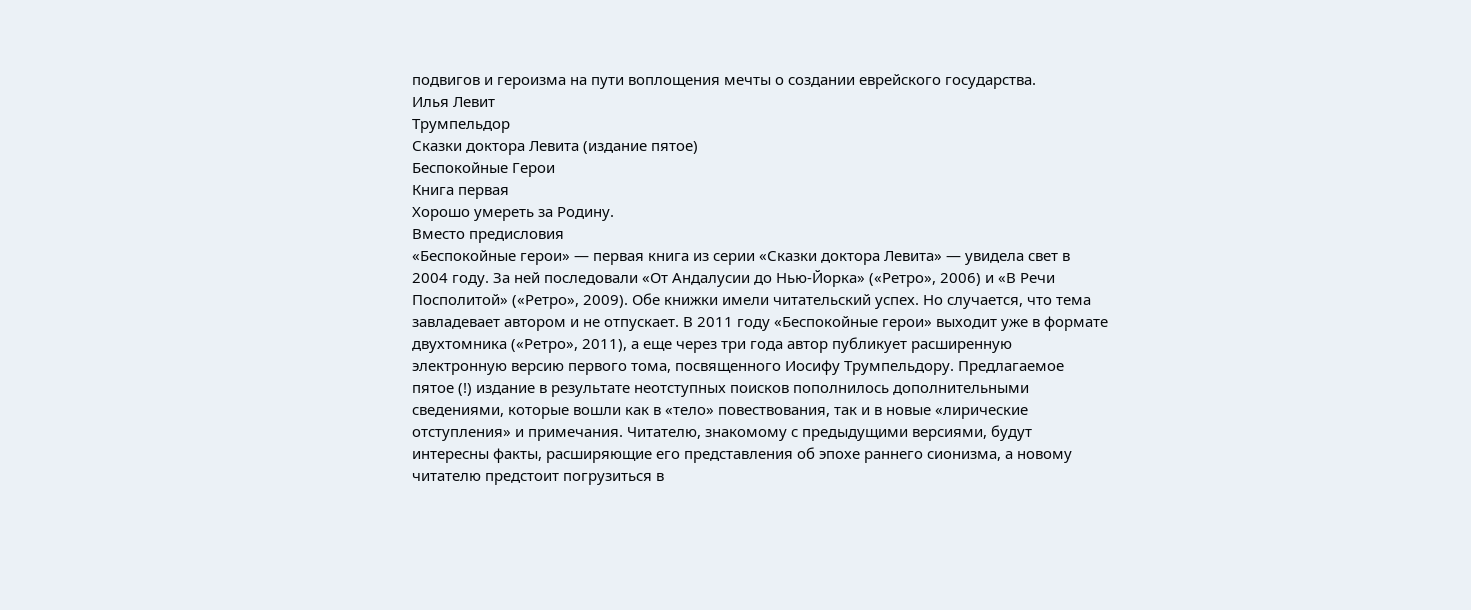подвигов и героизма на пути воплощения мечты о создании еврейского государства.
Илья Левит
Трумпельдор
Сказки доктора Левита (издание пятое)
Беспокойные Герои
Книга первая
Хорошо умереть за Родину.
Вместо предисловия
«Беспокойные герои» — первая книга из серии «Сказки доктора Левита» — увидела свет в 2004 году. За ней последовали «От Андалусии до Нью-Йорка» («Ретро», 2006) и «В Речи Посполитой» («Ретро», 2009). Обе книжки имели читательский успех. Но случается, что тема завладевает автором и не отпускает. В 2011 году «Беспокойные герои» выходит уже в формате двухтомника («Ретро», 2011), а еще через три года автор публикует расширенную электронную версию первого тома, посвященного Иосифу Трумпельдору. Предлагаемое пятое (!) издание в результате неотступных поисков пополнилось дополнительными сведениями, которые вошли как в «тело» повествования, так и в новые «лирические отступления» и примечания. Читателю, знакомому с предыдущими версиями, будут интересны факты, расширяющие его представления об эпохе раннего сионизма, а новому читателю предстоит погрузиться в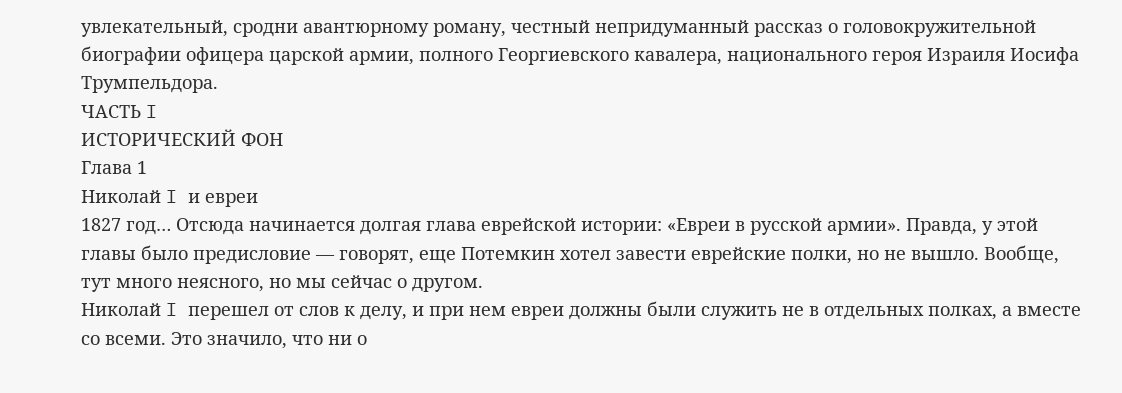увлекательный, сродни авантюрному роману, честный непридуманный рассказ о головокружительной биографии офицера царской армии, полного Георгиевского кавалера, национального героя Израиля Иосифа Трумпельдора.
ЧАСТЬ I
ИСТОРИЧЕСКИЙ ФОН
Глава 1
Николай I и евреи
1827 год… Отсюда начинается долгая глава еврейской истории: «Евреи в русской армии». Правда, у этой главы было предисловие — говорят, еще Потемкин хотел завести еврейские полки, но не вышло. Вообще, тут много неясного, но мы сейчас о другом.
Николай I перешел от слов к делу, и при нем евреи должны были служить не в отдельных полках, а вместе со всеми. Это значило, что ни о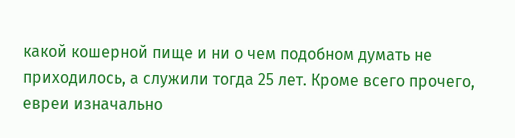какой кошерной пище и ни о чем подобном думать не приходилось, а служили тогда 25 лет. Кроме всего прочего, евреи изначально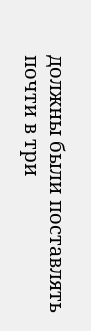должны были поставлять почти в три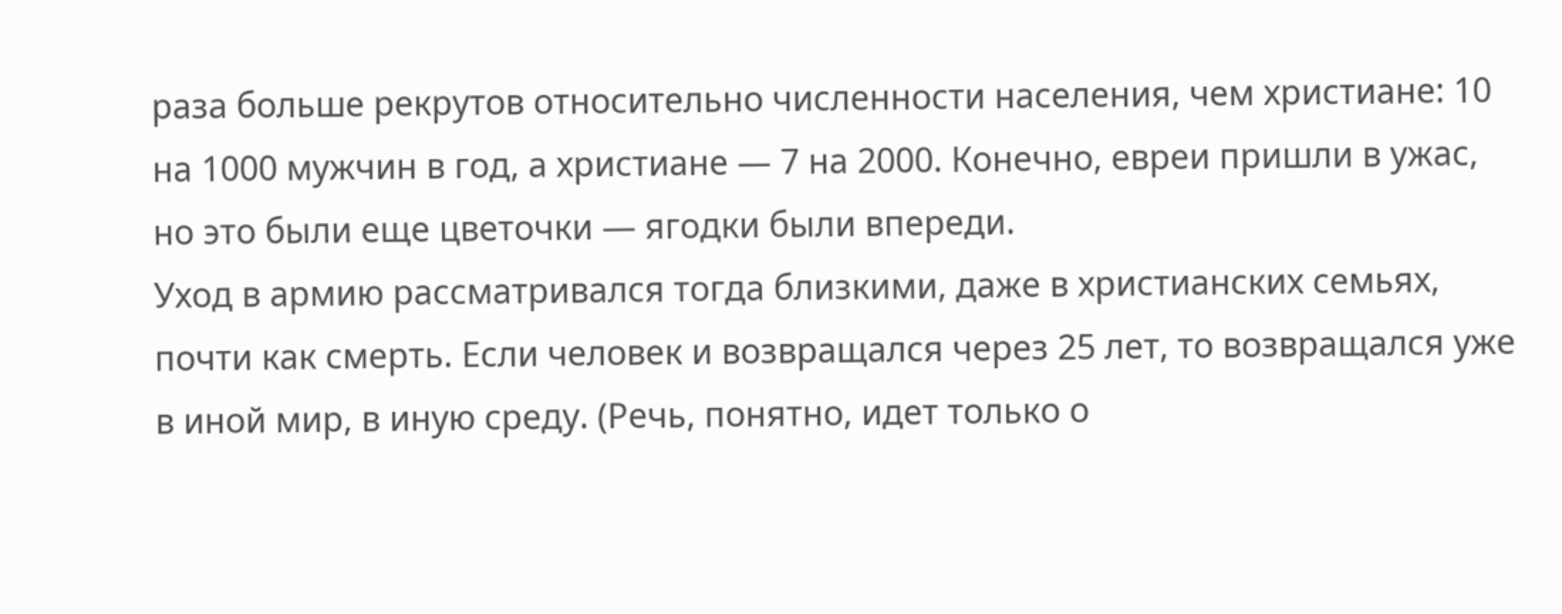раза больше рекрутов относительно численности населения, чем христиане: 10 на 1000 мужчин в год, а христиане — 7 на 2000. Конечно, евреи пришли в ужас, но это были еще цветочки — ягодки были впереди.
Уход в армию рассматривался тогда близкими, даже в христианских семьях, почти как смерть. Если человек и возвращался через 25 лет, то возвращался уже в иной мир, в иную среду. (Речь, понятно, идет только о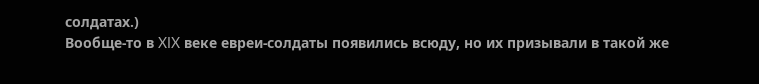солдатах.)
Вообще-то в XIX веке евреи-солдаты появились всюду, но их призывали в такой же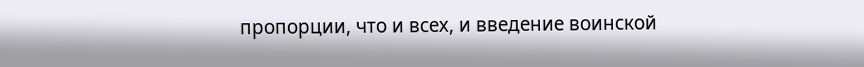пропорции, что и всех, и введение воинской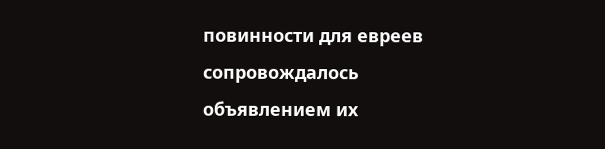повинности для евреев сопровождалось объявлением их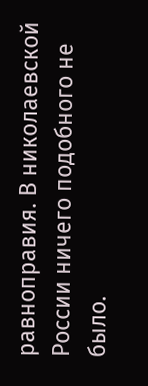равноправия. В николаевской России ничего подобного не было.